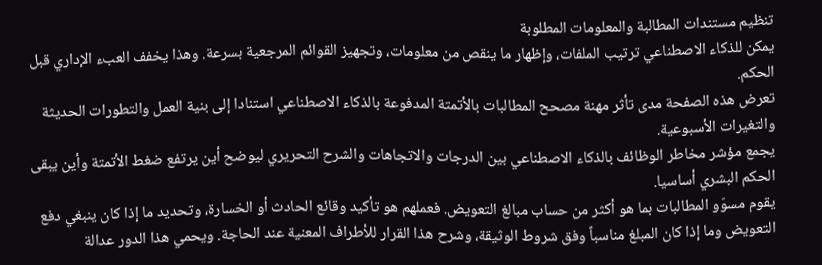تنظيم مستندات المطالبة والمعلومات المطلوبة
يمكن للذكاء الاصطناعي ترتيب الملفات، وإظهار ما ينقص من معلومات، وتجهيز القوائم المرجعية بسرعة. وهذا يخفف العبء الإداري قبل الحكم.
تعرض هذه الصفحة مدى تأثر مهنة مصحح المطالبات بالأتمتة المدفوعة بالذكاء الاصطناعي استنادا إلى بنية العمل والتطورات الحديثة والتغيرات الأسبوعية.
يجمع مؤشر مخاطر الوظائف بالذكاء الاصطناعي بين الدرجات والاتجاهات والشرح التحريري ليوضح أين يرتفع ضغط الأتمتة وأين يبقى الحكم البشري أساسيا.
يقوم مسوّو المطالبات بما هو أكثر من حساب مبالغ التعويض. فعملهم هو تأكيد وقائع الحادث أو الخسارة، وتحديد ما إذا كان ينبغي دفع التعويض وما إذا كان المبلغ مناسباً وفق شروط الوثيقة، وشرح هذا القرار للأطراف المعنية عند الحاجة. ويحمي هذا الدور عدالة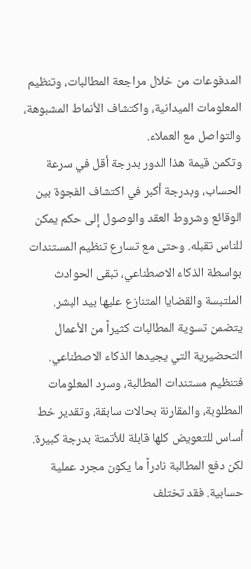المدفوعات من خلال مراجعة المطالبات، وتنظيم المعلومات الميدانية، واكتشاف الأنماط المشبوهة، والتواصل مع العملاء.
وتكمن قيمة هذا الدور بدرجة أقل في سرعة الحساب، وبدرجة أكبر في اكتشاف الفجوة بين الوقائع وشروط العقد والوصول إلى حكم يمكن للناس تقبله. وحتى مع تسارع تنظيم المستندات بواسطة الذكاء الاصطناعي، تبقى الحوادث الملتبسة والقضايا المتنازع عليها بيد البشر.
يتضمن تسوية المطالبات كثيراً من الأعمال التحضيرية التي يجيدها الذكاء الاصطناعي. فتنظيم مستندات المطالبة، وسرد المعلومات المطلوبة، والمقارنة بحالات سابقة، وتقدير خط أساس للتعويض كلها قابلة للأتمتة بدرجة كبيرة.
لكن دفع المطالبة نادراً ما يكون مجرد عملية حسابية. فقد تختلف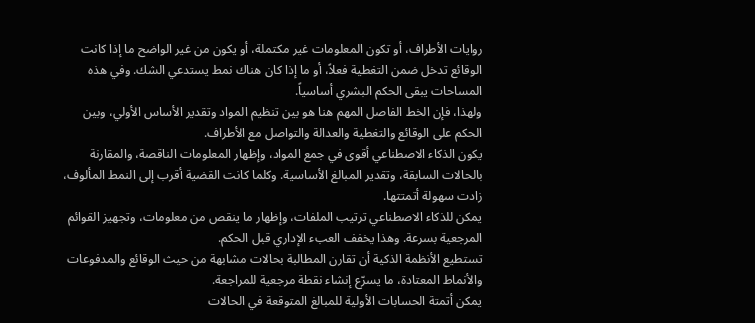روايات الأطراف، أو تكون المعلومات غير مكتملة، أو يكون من غير الواضح ما إذا كانت الوقائع تدخل ضمن التغطية فعلاً، أو ما إذا كان هناك نمط يستدعي الشك. وفي هذه المساحات يبقى الحكم البشري أساسياً.
ولهذا، فإن الخط الفاصل المهم هنا هو بين تنظيم المواد وتقدير الأساس الأولي، وبين الحكم على الوقائع والتغطية والعدالة والتواصل مع الأطراف.
يكون الذكاء الاصطناعي أقوى في جمع المواد، وإظهار المعلومات الناقصة، والمقارنة بالحالات السابقة، وتقدير المبالغ الأساسية. وكلما كانت القضية أقرب إلى النمط المألوف، زادت سهولة أتمتتها.
يمكن للذكاء الاصطناعي ترتيب الملفات، وإظهار ما ينقص من معلومات، وتجهيز القوائم المرجعية بسرعة. وهذا يخفف العبء الإداري قبل الحكم.
تستطيع الأنظمة الذكية أن تقارن المطالبة بحالات مشابهة من حيث الوقائع والمدفوعات والأنماط المعتادة، ما يسرّع إنشاء نقطة مرجعية للمراجعة.
يمكن أتمتة الحسابات الأولية للمبالغ المتوقعة في الحالات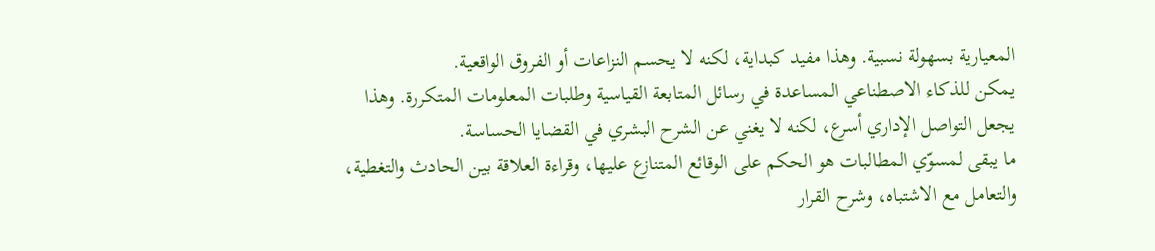المعيارية بسهولة نسبية. وهذا مفيد كبداية، لكنه لا يحسم النزاعات أو الفروق الواقعية.
يمكن للذكاء الاصطناعي المساعدة في رسائل المتابعة القياسية وطلبات المعلومات المتكررة. وهذا يجعل التواصل الإداري أسرع، لكنه لا يغني عن الشرح البشري في القضايا الحساسة.
ما يبقى لمسوّي المطالبات هو الحكم على الوقائع المتنازع عليها، وقراءة العلاقة بين الحادث والتغطية، والتعامل مع الاشتباه، وشرح القرار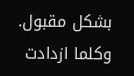بشكل مقبول. وكلما ازدادت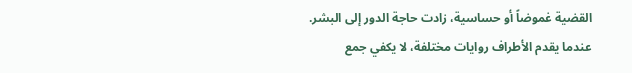القضية غموضاً أو حساسية، زادت حاجة الدور إلى البشر.
عندما يقدم الأطراف روايات مختلفة، لا يكفي جمع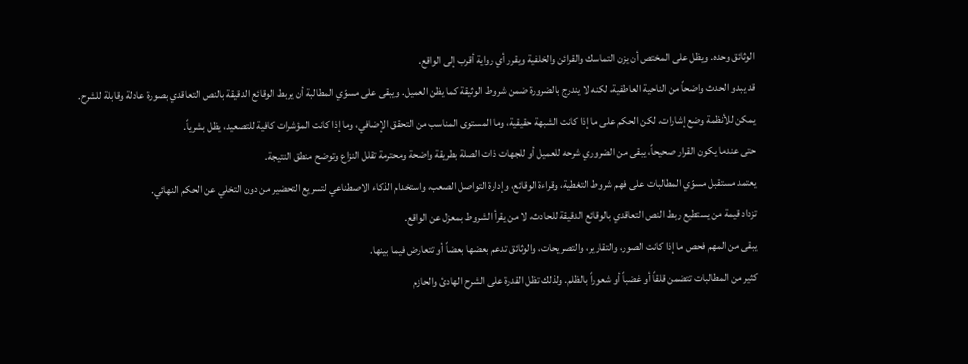الوثائق وحده. ويظل على المختص أن يزن التماسك والقرائن والخلفية ويقرر أي رواية أقرب إلى الواقع.
قد يبدو الحدث واضحاً من الناحية العاطفية، لكنه لا يندرج بالضرورة ضمن شروط الوثيقة كما يظن العميل. ويبقى على مسوّي المطالبة أن يربط الوقائع الدقيقة بالنص التعاقدي بصورة عادلة وقابلة للشرح.
يمكن للأنظمة وضع إشارات، لكن الحكم على ما إذا كانت الشبهة حقيقية، وما المستوى المناسب من التحقق الإضافي، وما إذا كانت المؤشرات كافية للتصعيد، يظل بشرياً.
حتى عندما يكون القرار صحيحاً، يبقى من الضروري شرحه للعميل أو للجهات ذات الصلة بطريقة واضحة ومحترمة تقلل النزاع وتوضح منطق النتيجة.
يعتمد مستقبل مسوّي المطالبات على فهم شروط التغطية، وقراءة الوقائع، وإدارة التواصل الصعب، واستخدام الذكاء الاصطناعي لتسريع التحضير من دون التخلي عن الحكم النهائي.
تزداد قيمة من يستطيع ربط النص التعاقدي بالوقائع الدقيقة للحادث، لا من يقرأ الشروط بمعزل عن الواقع.
يبقى من المهم فحص ما إذا كانت الصور، والتقارير، والتصريحات، والوثائق تدعم بعضها بعضاً أو تتعارض فيما بينها.
كثير من المطالبات تتضمن قلقاً أو غضباً أو شعوراً بالظلم. ولذلك تظل القدرة على الشرح الهادئ والحازم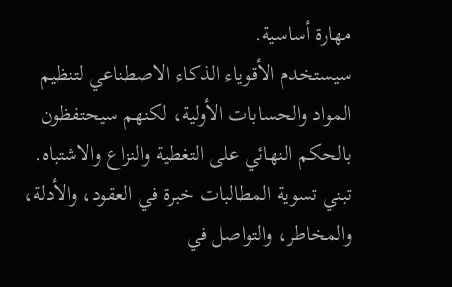مهارة أساسية.
سيستخدم الأقوياء الذكاء الاصطناعي لتنظيم المواد والحسابات الأولية، لكنهم سيحتفظون بالحكم النهائي على التغطية والنزاع والاشتباه.
تبني تسوية المطالبات خبرة في العقود، والأدلة، والمخاطر، والتواصل في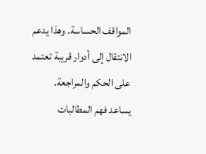المواقف الحساسة. وهذا يدعم الانتقال إلى أدوار قريبة تعتمد على الحكم والمراجعة.
يساعد فهم المطالبات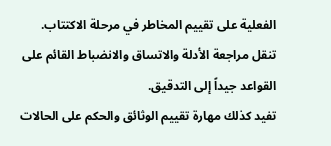الفعلية على تقييم المخاطر في مرحلة الاكتتاب.
تنقل مراجعة الأدلة والاتساق والانضباط القائم على القواعد جيداً إلى التدقيق.
تفيد كذلك مهارة تقييم الوثائق والحكم على الحالات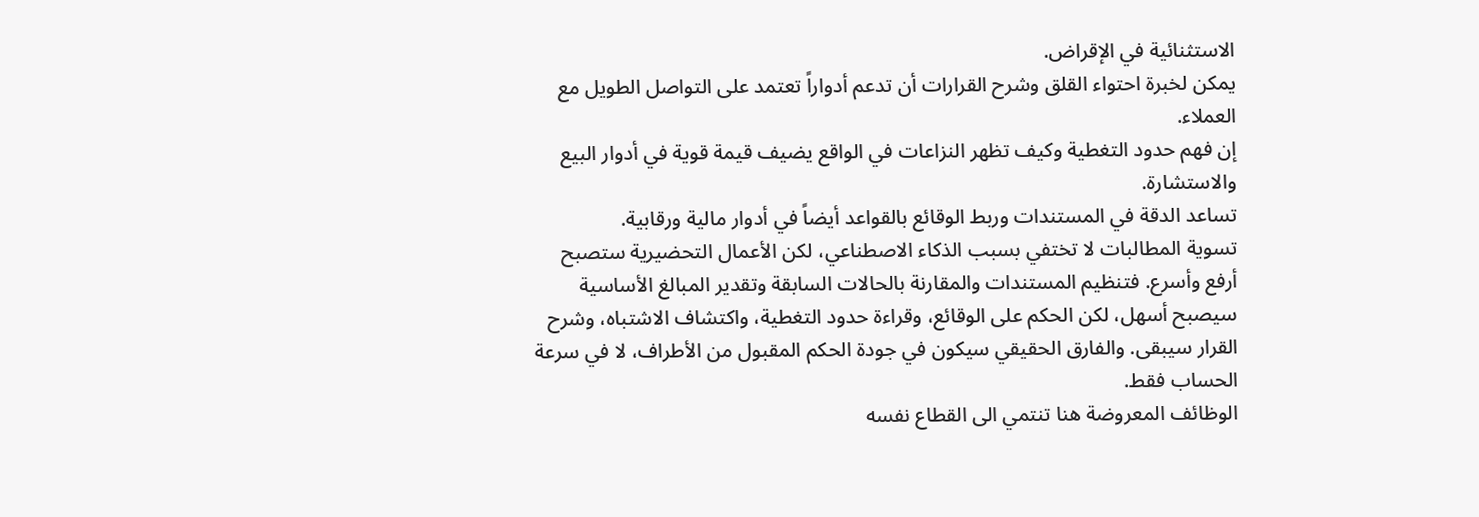الاستثنائية في الإقراض.
يمكن لخبرة احتواء القلق وشرح القرارات أن تدعم أدواراً تعتمد على التواصل الطويل مع العملاء.
إن فهم حدود التغطية وكيف تظهر النزاعات في الواقع يضيف قيمة قوية في أدوار البيع والاستشارة.
تساعد الدقة في المستندات وربط الوقائع بالقواعد أيضاً في أدوار مالية ورقابية.
تسوية المطالبات لا تختفي بسبب الذكاء الاصطناعي، لكن الأعمال التحضيرية ستصبح أرفع وأسرع. فتنظيم المستندات والمقارنة بالحالات السابقة وتقدير المبالغ الأساسية سيصبح أسهل، لكن الحكم على الوقائع، وقراءة حدود التغطية، واكتشاف الاشتباه، وشرح القرار سيبقى. والفارق الحقيقي سيكون في جودة الحكم المقبول من الأطراف، لا في سرعة الحساب فقط.
الوظائف المعروضة هنا تنتمي الى القطاع نفسه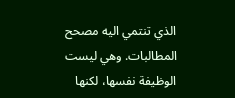الذي تنتمي اليه مصحح المطالبات. وهي ليست الوظيفة نفسها، لكنها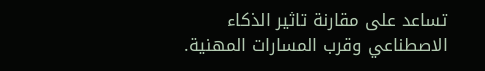تساعد على مقارنة تاثير الذكاء الاصطناعي وقرب المسارات المهنية.